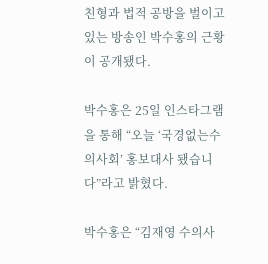친형과 법적 공방을 벌이고 있는 방송인 박수홍의 근황이 공개됐다.

박수홍은 25일 인스타그램을 통해 “오늘 ‘국경없는수의사회’ 홍보대사 됐습니다”라고 밝혔다.

박수홍은 “김재영 수의사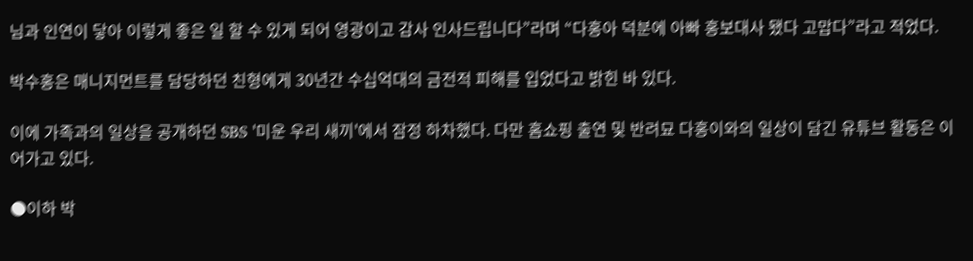님과 인연이 닿아 이렇게 좋은 일 할 수 있게 되어 영광이고 감사 인사드립니다”라며 “다홍아 덕분에 아빠 홍보대사 됐다 고맙다”라고 적었다.

박수홍은 매니지먼트를 담당하던 친형에게 30년간 수십억대의 금전적 피해를 입었다고 밝힌 바 있다.

이에 가족과의 일상을 공개하던 SBS '미운 우리 새끼'에서 잠정 하차했다. 다만 홈쇼핑 출연 및 반려묘 다홍이와의 일상이 담긴 유튜브 활동은 이어가고 있다.

●이하 박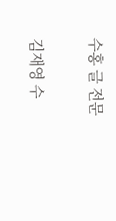수홍 글 전문

김재영 수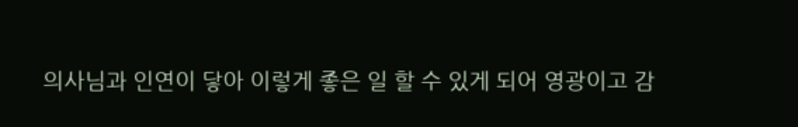의사님과 인연이 닿아 이렇게 좋은 일 할 수 있게 되어 영광이고 감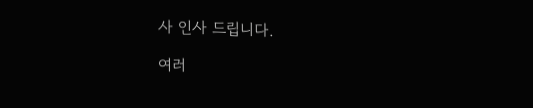사 인사 드립니다.

여러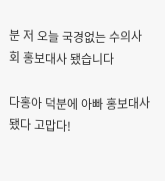분 저 오늘 국경없는 수의사회 홍보대사 됐습니다

다홍아 덕분에 아빠 홍보대사 됐다 고맙다!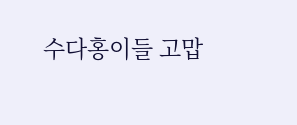수다홍이들 고맙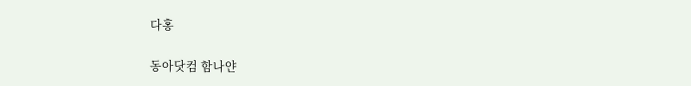다홍

동아닷컴 함나얀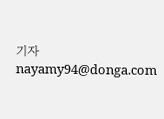기자 nayamy94@donga.com